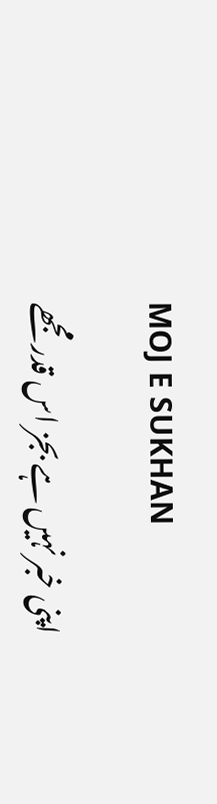MOJ E SUKHAN

اپنی خبر نہیں ہے بجز اس قدر مجھے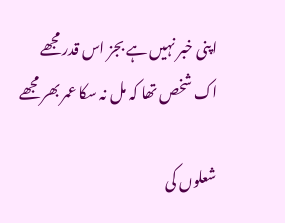اپنی خبر نہیں ہے بجز اس قدر مجھے
اک شخص تھا کہ مل نہ سکا عمر بھر مجھے

شعلوں کی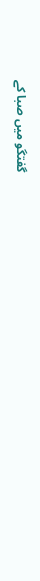گفتگو میں صبا کے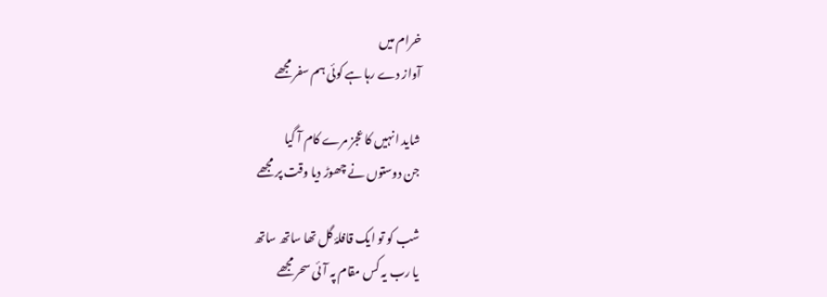خرام میں
آواز دے رہا ہے کوئی ہم سفر مجھے

شاید انہیں کا عجز مرے کام آ گیا
جن دوستوں نے چھوڑ دیا وقت پر مجھے

شب کو تو ایک قافلۂ گل تھا ساتھ ساتھ
یا رب یہ کس مقام پہ آئی سحر مجھے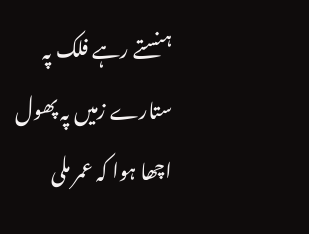ہنستے رہے فلک پہ ستارے زمیں پہ پھول
اچھا ہوا کہ عمر ملی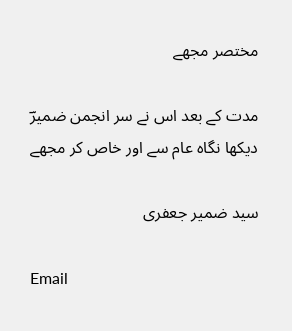مختصر مجھے

مدت کے بعد اس نے سر انجمن ضمیرؔ
دیکھا نگاہ عام سے اور خاص کر مجھے

سید ضمیر جعفری

Email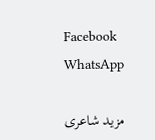Facebook
WhatsApp

مزید شاعری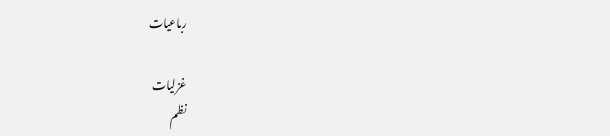رباعیات

غزلیات
نظم